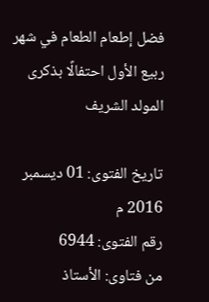فضل إطعام الطعام في شهر ربيع الأول احتفالًا بذكرى المولد الشريف

تاريخ الفتوى: 01 ديسمبر 2016 م
رقم الفتوى: 6944
من فتاوى: الأستاذ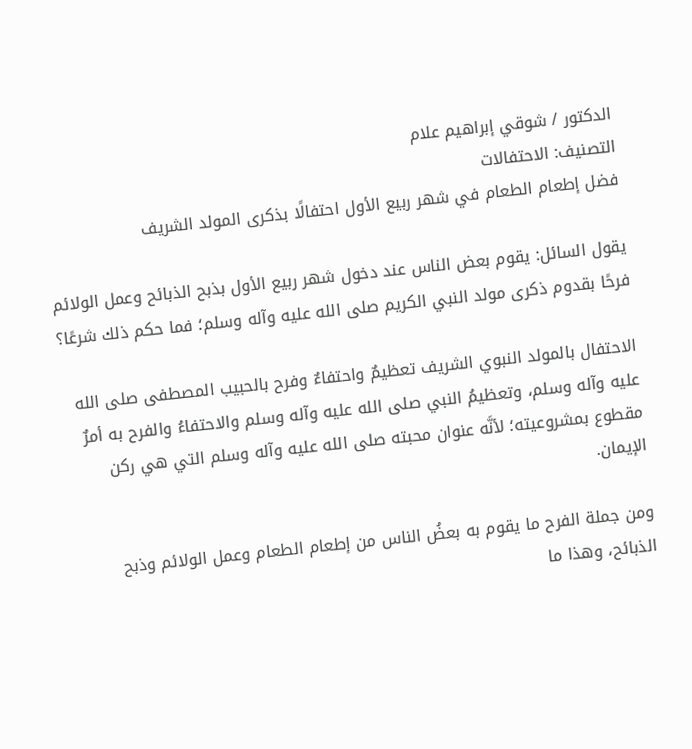الدكتور / شوقي إبراهيم علام
التصنيف: الاحتفالات
فضل إطعام الطعام في شهر ربيع الأول احتفالًا بذكرى المولد الشريف

يقول السائل: يقوم بعض الناس عند دخول شهر ربيع الأول بذبح الذبائح وعمل الولائم فرحًا بقدوم ذكرى مولد النبي الكريم صلى الله عليه وآله وسلم؛ فما حكم ذلك شرعًا؟

الاحتفال بالمولد النبوي الشريف تعظيمٌ واحتفاءٌ وفرح بالحبيب المصطفى صلى الله عليه وآله وسلم، وتعظيمُ النبي صلى الله عليه وآله وسلم والاحتفاءُ والفرح به أمرٌ مقطوع بمشروعيته؛ لأنَّه عنوان محبته صلى الله عليه وآله وسلم التي هي ركن الإيمان.

ومن جملة الفرح ما يقوم به بعضُ الناس من إطعام الطعام وعمل الولائم وذبح الذبائح، وهذا ما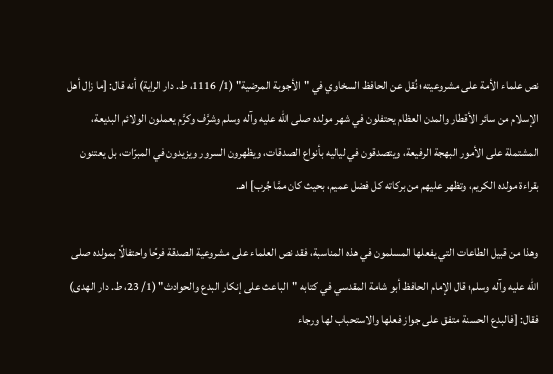نص علماء الأمة على مشروعيته؛ نُقل عن الحافظ السخاوي في "الأجوبة المرضية" (1/ 1116، ط. دار الراية) أنه قال: [ما زال أهل الإسلام من سائر الأقطار والمدن العظام يحتفلون في شهر مولده صلى الله عليه وآله وسلم وشرَّف وكرَّم يعملون الولائم البديعة، المشتملة على الأمور البهجة الرفيعة، ويتصدقون في لياليه بأنواع الصدقات، ويظهرون السرور ويزيدون في المبرّات، بل يعتنون بقراءة مولده الكريم، وتظهر عليهم من بركاته كل فضل عميم، بحيث كان ممَّا جُرب] اهـ.

وهذا من قبيل الطاعات التي يفعلها المسلمون في هذه المناسبة، فقد نص العلماء على مشروعية الصدقة فرحًا واحتفالًا بمولده صلى الله عليه وآله وسلم؛ قال الإمام الحافظ أبو شامة المقدسي في كتابه "الباعث على إنكار البدع والحوادث" (1/ 23، ط. دار الهدى) فقال: [فالبدع الحسنة متفق على جواز فعلها والاستحباب لها ورجاء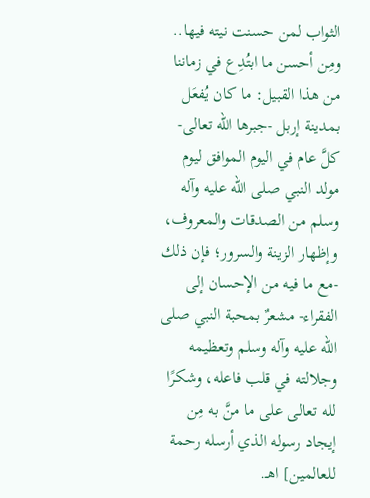الثواب لمن حسنت نيته فيها.. ومِن أحسن ما ابتُدِع في زماننا من هذا القبيل: ما كان يُفعَل بمدينة إربل -جبرها الله تعالى- كلَّ عام في اليوم الموافق ليوم مولد النبي صلى الله عليه وآله وسلم من الصدقات والمعروف، وإظهار الزينة والسرور؛ فإن ذلك -مع ما فيه من الإحسان إلى الفقراء- مشعرٌ بمحبة النبي صلى الله عليه وآله وسلم وتعظيمه وجلالته في قلب فاعله، وشكرًا لله تعالى على ما منَّ به مِن إيجاد رسوله الذي أرسله رحمة للعالمين] اهـ.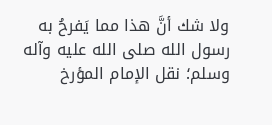ولا شك أنَّ هذا مما يَفرحُ به رسول الله صلى الله عليه وآله وسلم؛ نقل الإمام المؤرخ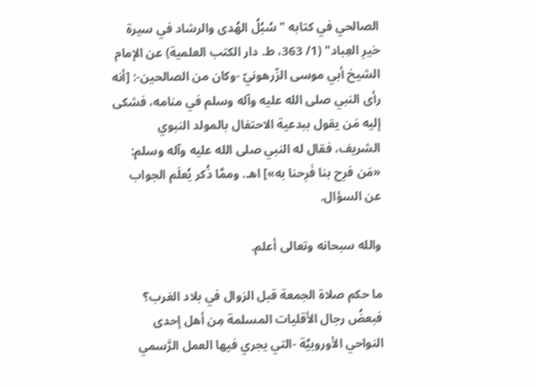الصالحي في كتابه "سُبُلُ الهُدى والرشاد في سيرة خيرِ العِباد" (1/ 363، ط. دار الكتب العلمية) عن الإمام الشيخ أبي موسى الزّرهونيّ -وكان من الصالحين-: [أنه رأى النبي صلى الله عليه وآله وسلم في منامه، فشكى إليه مَن يقول ببدعية الاحتفال بالمولد النبوي الشريف، فقال له النبي صلى الله عليه وآله وسلم: «مَن فرِح بنا فَرِحنا به»] اهـ. وممَّا ذُكر يُعلَم الجواب عن السؤال.

والله سبحانه وتعالى أعلم.

ما حكم صلاة الجمعة قبل الزوال في بلاد الغرب؟ فبعضُ رجال الأقليات المسلمة مِن أهل إحدى النواحي الأوروبيَّة -التي يجري فيها العمل الرَّسمي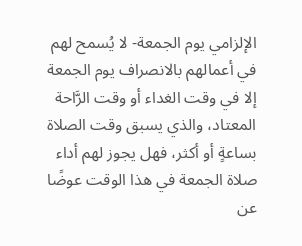الإلزامي يوم الجمعة- لا يُسمح لهم في أعمالهم بالانصراف يوم الجمعة إلا في وقت الغداء أو وقت الرَّاحة المعتاد، والذي يسبق وقت الصلاة بساعةٍ أو أكثر، فهل يجوز لهم أداء صلاة الجمعة في هذا الوقت عوضًا عن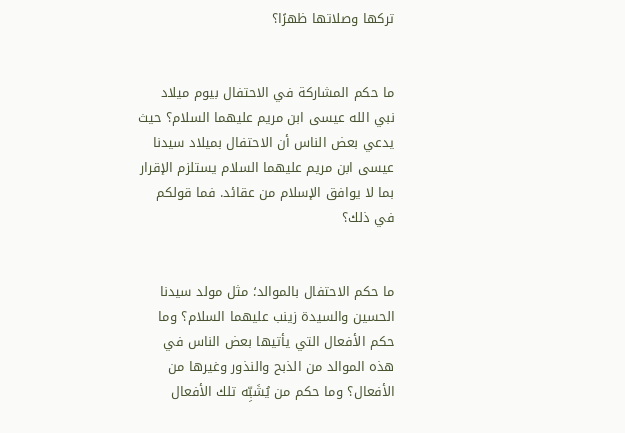تركها وصلاتها ظهرًا؟


ما حكم المشاركة في الاحتفال بيوم ميلاد نبي الله عيسى ابن مريم عليهما السلام؟ حيث يدعي بعض الناس أن الاحتفال بميلاد سيدنا عيسى ابن مريم عليهما السلام يستلزم الإقرار بما لا يوافق الإسلام من عقائد. فما قولكم في ذلك؟


ما حكم الاحتفال بالموالد؛ مثل مولد سيدنا الحسين والسيدة زينب عليهما السلام؟ وما حكم الأفعال التي يأتيها بعض الناس في هذه الموالد من الذبح والنذور وغيرها من الأفعال؟ وما حكم من يُشَبِّه تلك الأفعال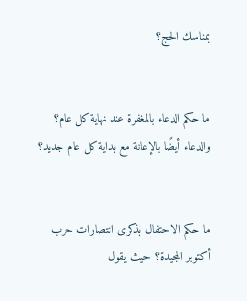بمناسك الحج؟


ما حكم الدعاء بالمغفرة عند نهاية كل عام؟ والدعاء أيضًا بالإعانة مع بداية كل عام جديد؟


ما حكم الاحتفال بذكرى انتصارات حرب أكتوبر المجيدة؟ حيث يقول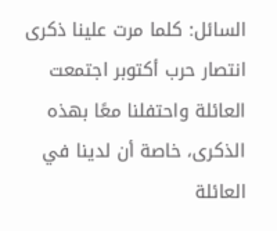السائل: كلما مرت علينا ذكرى انتصار حرب أكتوبر اجتمعت العائلة واحتفلنا معًا بهذه الذكرى، خاصة أن لدينا في العائلة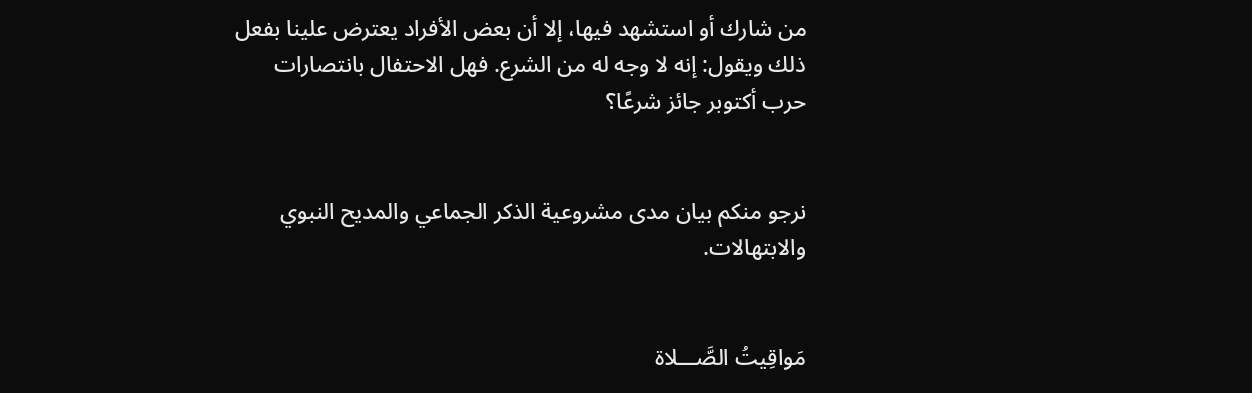من شارك أو استشهد فيها، إلا أن بعض الأفراد يعترض علينا بفعل ذلك ويقول: إنه لا وجه له من الشرع. فهل الاحتفال بانتصارات حرب أكتوبر جائز شرعًا؟


نرجو منكم بيان مدى مشروعية الذكر الجماعي والمديح النبوي والابتهالات.


مَواقِيتُ الصَّـــلاة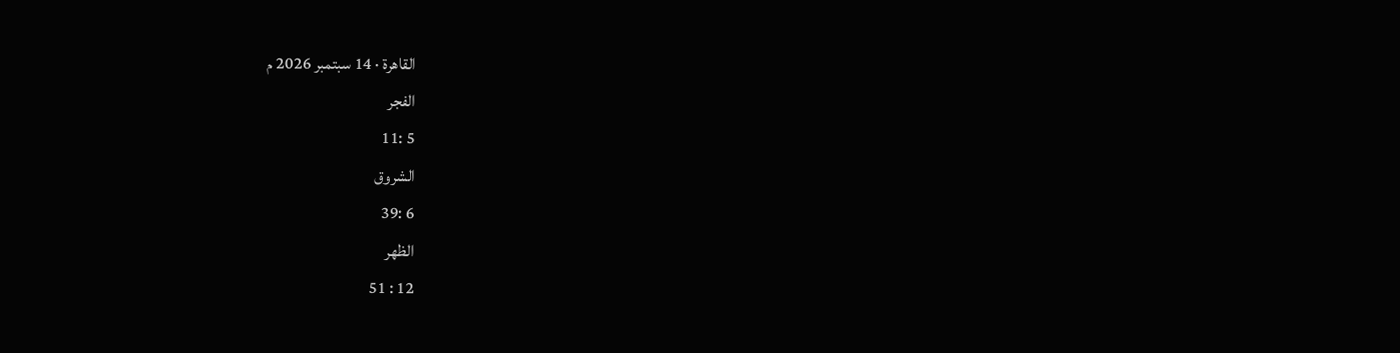القاهرة · 14 سبتمبر 2026 م
الفجر
5 :11
الشروق
6 :39
الظهر
12 : 51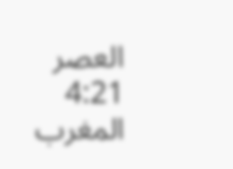العصر
4:21
المغرب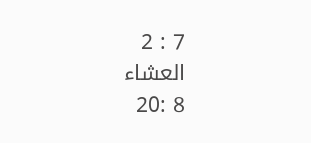7 : 2
العشاء
8 :20